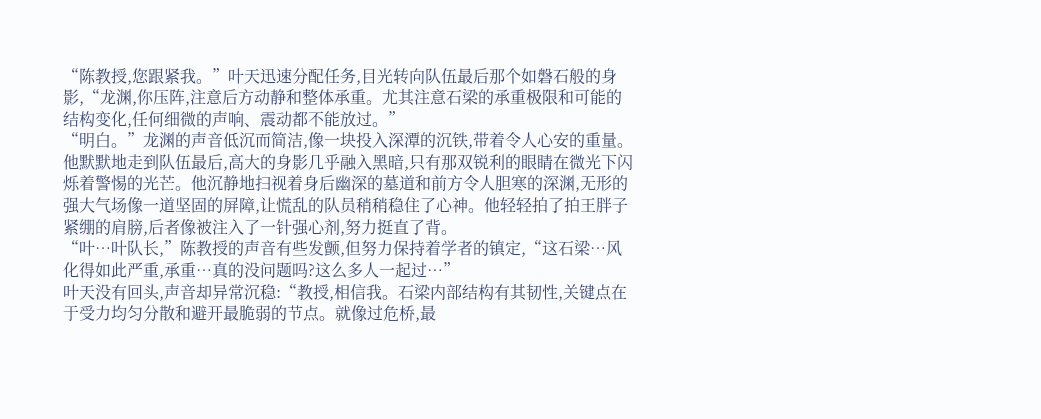“陈教授,您跟紧我。”叶天迅速分配任务,目光转向队伍最后那个如磐石般的身影,“龙渊,你压阵,注意后方动静和整体承重。尤其注意石梁的承重极限和可能的结构变化,任何细微的声响、震动都不能放过。”
“明白。”龙渊的声音低沉而简洁,像一块投入深潭的沉铁,带着令人心安的重量。他默默地走到队伍最后,高大的身影几乎融入黑暗,只有那双锐利的眼睛在微光下闪烁着警惕的光芒。他沉静地扫视着身后幽深的墓道和前方令人胆寒的深渊,无形的强大气场像一道坚固的屏障,让慌乱的队员稍稍稳住了心神。他轻轻拍了拍王胖子紧绷的肩膀,后者像被注入了一针强心剂,努力挺直了背。
“叶…叶队长,”陈教授的声音有些发颤,但努力保持着学者的镇定,“这石梁…风化得如此严重,承重…真的没问题吗?这么多人一起过…”
叶天没有回头,声音却异常沉稳:“教授,相信我。石梁内部结构有其韧性,关键点在于受力均匀分散和避开最脆弱的节点。就像过危桥,最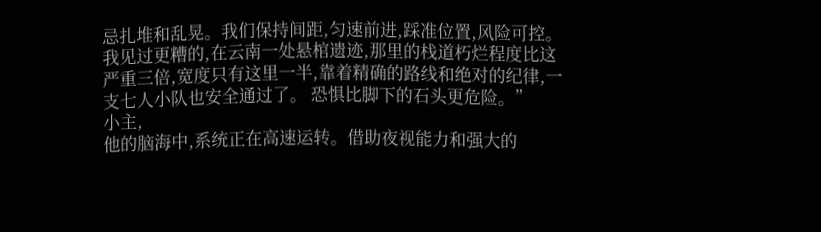忌扎堆和乱晃。我们保持间距,匀速前进,踩准位置,风险可控。我见过更糟的,在云南一处悬棺遗迹,那里的栈道朽烂程度比这严重三倍,宽度只有这里一半,靠着精确的路线和绝对的纪律,一支七人小队也安全通过了。 恐惧比脚下的石头更危险。”
小主,
他的脑海中,系统正在高速运转。借助夜视能力和强大的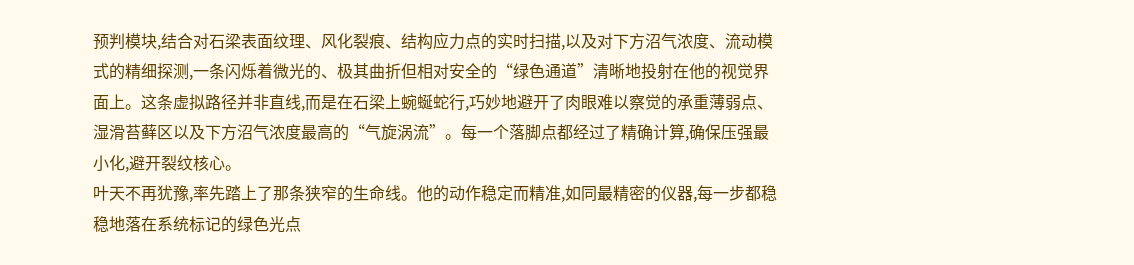预判模块,结合对石梁表面纹理、风化裂痕、结构应力点的实时扫描,以及对下方沼气浓度、流动模式的精细探测,一条闪烁着微光的、极其曲折但相对安全的“绿色通道”清晰地投射在他的视觉界面上。这条虚拟路径并非直线,而是在石梁上蜿蜒蛇行,巧妙地避开了肉眼难以察觉的承重薄弱点、湿滑苔藓区以及下方沼气浓度最高的“气旋涡流”。每一个落脚点都经过了精确计算,确保压强最小化,避开裂纹核心。
叶天不再犹豫,率先踏上了那条狭窄的生命线。他的动作稳定而精准,如同最精密的仪器,每一步都稳稳地落在系统标记的绿色光点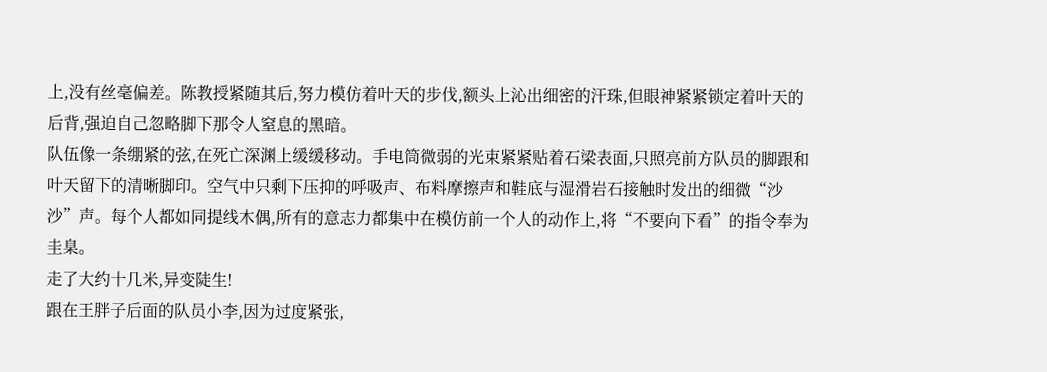上,没有丝毫偏差。陈教授紧随其后,努力模仿着叶天的步伐,额头上沁出细密的汗珠,但眼神紧紧锁定着叶天的后背,强迫自己忽略脚下那令人窒息的黑暗。
队伍像一条绷紧的弦,在死亡深渊上缓缓移动。手电筒微弱的光束紧紧贴着石梁表面,只照亮前方队员的脚跟和叶天留下的清晰脚印。空气中只剩下压抑的呼吸声、布料摩擦声和鞋底与湿滑岩石接触时发出的细微“沙沙”声。每个人都如同提线木偶,所有的意志力都集中在模仿前一个人的动作上,将“不要向下看”的指令奉为圭臬。
走了大约十几米,异变陡生!
跟在王胖子后面的队员小李,因为过度紧张,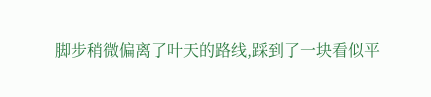脚步稍微偏离了叶天的路线,踩到了一块看似平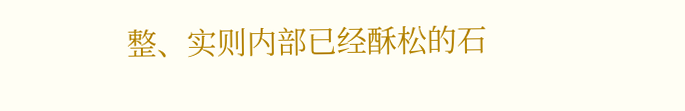整、实则内部已经酥松的石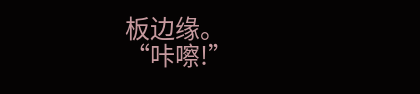板边缘。
“咔嚓!”